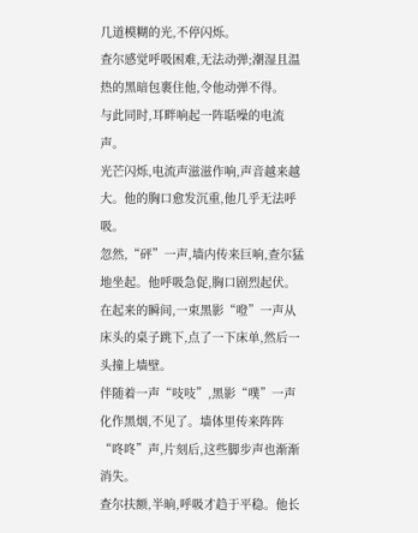几道模糊的光,不停闪烁。
查尔感觉呼吸困难,无法动弹;潮湿且温热的黑暗包裹住他,令他动弹不得。
与此同时,耳畔响起一阵聒噪的电流声。
光芒闪烁,电流声滋滋作响,声音越来越大。他的胸口愈发沉重,他几乎无法呼吸。
忽然,“砰”一声,墙内传来巨响,查尔猛地坐起。他呼吸急促,胸口剧烈起伏。
在起来的瞬间,一束黑影“噔”一声从床头的桌子跳下,点了一下床单,然后一头撞上墙壁。
伴随着一声“吱吱”,黑影“噗”一声化作黑烟,不见了。墙体里传来阵阵“咚咚”声,片刻后,这些脚步声也渐渐消失。
查尔扶额,半晌,呼吸才趋于平稳。他长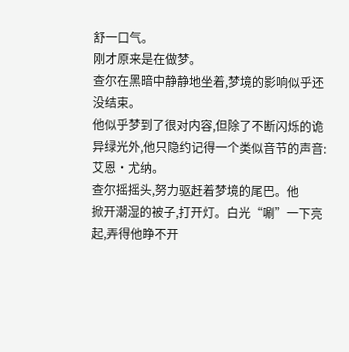舒一口气。
刚才原来是在做梦。
查尔在黑暗中静静地坐着,梦境的影响似乎还没结束。
他似乎梦到了很对内容,但除了不断闪烁的诡异绿光外,他只隐约记得一个类似音节的声音:
艾恩·尤纳。
查尔摇摇头,努力驱赶着梦境的尾巴。他
掀开潮湿的被子,打开灯。白光“唰”一下亮起,弄得他睁不开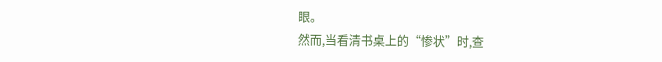眼。
然而,当看清书桌上的“惨状”时,查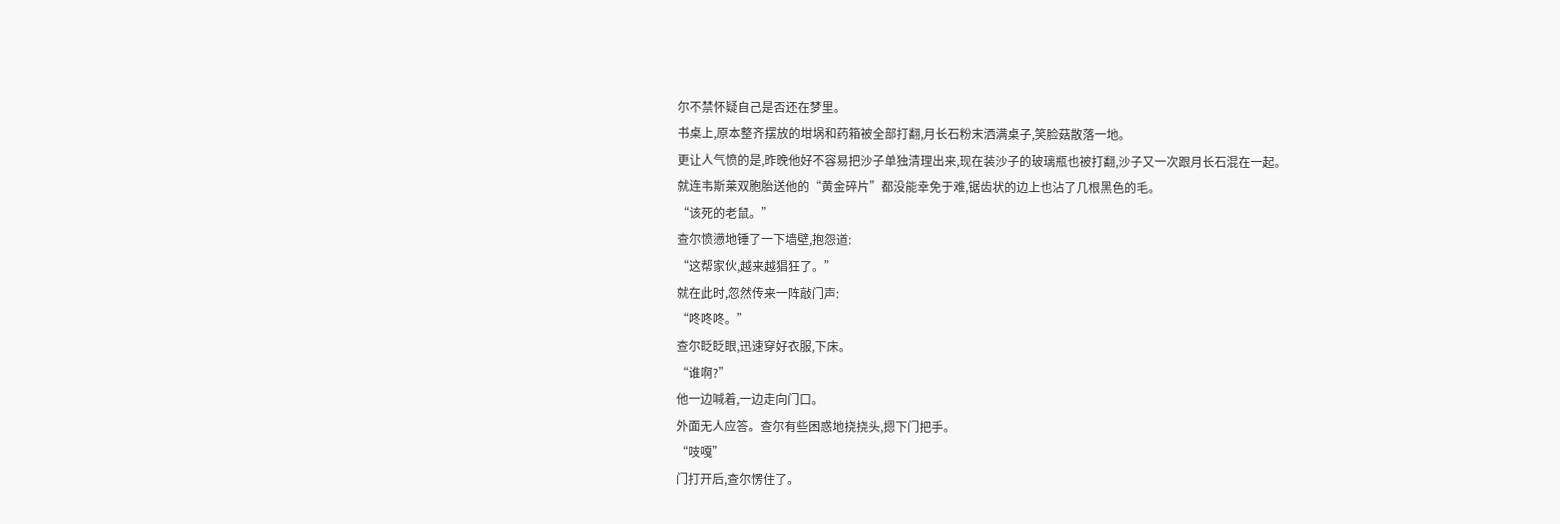尔不禁怀疑自己是否还在梦里。
书桌上,原本整齐摆放的坩埚和药箱被全部打翻,月长石粉末洒满桌子,笑脸菇散落一地。
更让人气愤的是,昨晚他好不容易把沙子单独清理出来,现在装沙子的玻璃瓶也被打翻,沙子又一次跟月长石混在一起。
就连韦斯莱双胞胎送他的“黄金碎片”都没能幸免于难,锯齿状的边上也沾了几根黑色的毛。
“该死的老鼠。”
查尔愤懑地锤了一下墙壁,抱怨道:
“这帮家伙,越来越猖狂了。”
就在此时,忽然传来一阵敲门声:
“咚咚咚。”
查尔眨眨眼,迅速穿好衣服,下床。
“谁啊?”
他一边喊着,一边走向门口。
外面无人应答。查尔有些困惑地挠挠头,摁下门把手。
“吱嘎”
门打开后,查尔愣住了。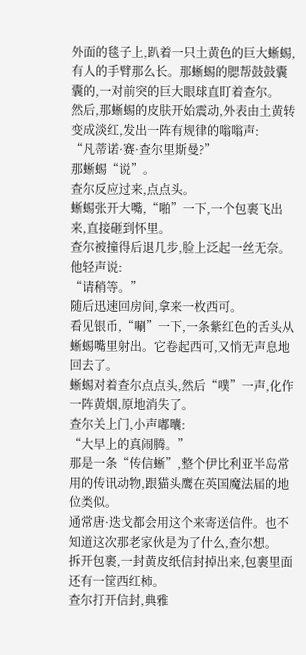外面的毯子上,趴着一只土黄色的巨大蜥蜴,有人的手臂那么长。那蜥蜴的腮帮鼓鼓囊囊的,一对前突的巨大眼球直盯着查尔。
然后,那蜥蜴的皮肤开始震动,外表由土黄转变成淡红,发出一阵有规律的嗡嗡声:
“凡蒂诺·赛·查尔里斯曼?”
那蜥蜴“说”。
查尔反应过来,点点头。
蜥蜴张开大嘴,“啪”一下,一个包裹飞出来,直接砸到怀里。
查尔被撞得后退几步,脸上泛起一丝无奈。他轻声说:
“请稍等。”
随后迅速回房间,拿来一枚西可。
看见银币,“唰”一下,一条紫红色的舌头从蜥蜴嘴里射出。它卷起西可,又悄无声息地回去了。
蜥蜴对着查尔点点头,然后“噗”一声,化作一阵黄烟,原地消失了。
查尔关上门,小声嘟囔:
“大早上的真闹腾。”
那是一条“传信蜥”,整个伊比利亚半岛常用的传讯动物,跟猫头鹰在英国魔法届的地位类似。
通常唐·迭戈都会用这个来寄送信件。也不知道这次那老家伙是为了什么,查尔想。
拆开包裹,一封黄皮纸信封掉出来,包裹里面还有一筐西红柿。
查尔打开信封,典雅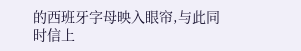的西班牙字母映入眼帘,与此同时信上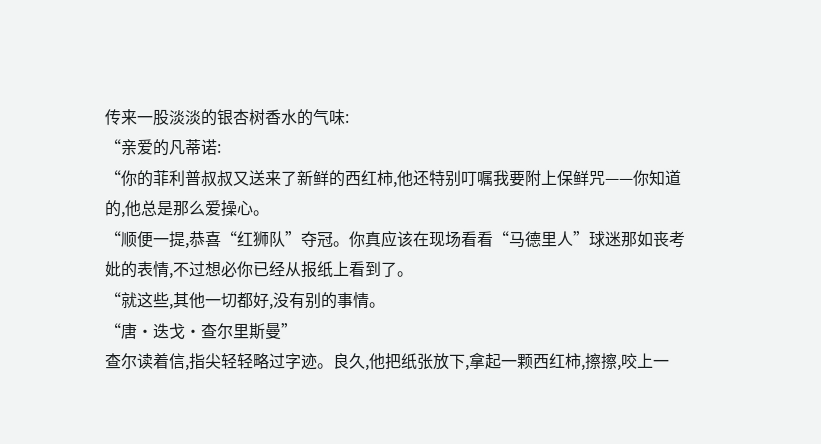传来一股淡淡的银杏树香水的气味:
“亲爱的凡蒂诺:
“你的菲利普叔叔又送来了新鲜的西红柿,他还特别叮嘱我要附上保鲜咒——你知道的,他总是那么爱操心。
“顺便一提,恭喜“红狮队”夺冠。你真应该在现场看看“马德里人”球迷那如丧考妣的表情,不过想必你已经从报纸上看到了。
“就这些,其他一切都好,没有别的事情。
“唐·迭戈·查尔里斯曼”
查尔读着信,指尖轻轻略过字迹。良久,他把纸张放下,拿起一颗西红柿,擦擦,咬上一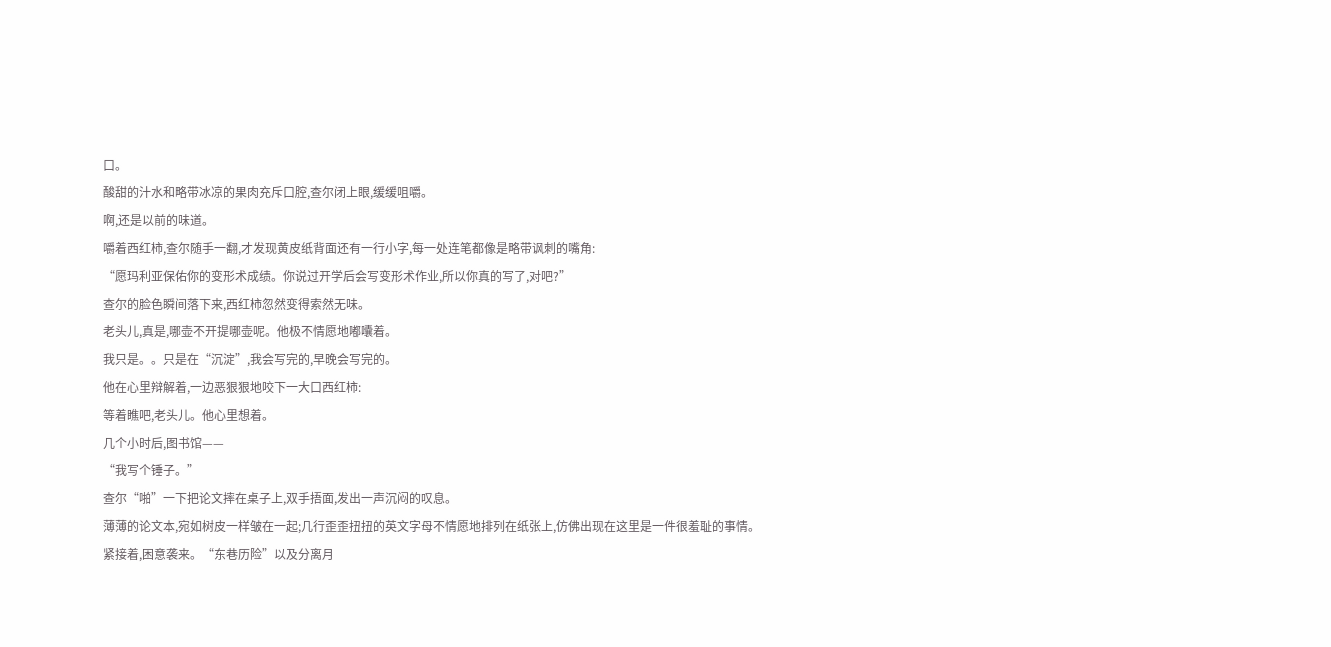口。
酸甜的汁水和略带冰凉的果肉充斥口腔,查尔闭上眼,缓缓咀嚼。
啊,还是以前的味道。
嚼着西红柿,查尔随手一翻,才发现黄皮纸背面还有一行小字,每一处连笔都像是略带讽刺的嘴角:
“愿玛利亚保佑你的变形术成绩。你说过开学后会写变形术作业,所以你真的写了,对吧?”
查尔的脸色瞬间落下来,西红柿忽然变得索然无味。
老头儿,真是,哪壶不开提哪壶呢。他极不情愿地嘟囔着。
我只是。。只是在“沉淀”,我会写完的,早晚会写完的。
他在心里辩解着,一边恶狠狠地咬下一大口西红柿:
等着瞧吧,老头儿。他心里想着。
几个小时后,图书馆——
“我写个锤子。”
查尔“啪”一下把论文摔在桌子上,双手捂面,发出一声沉闷的叹息。
薄薄的论文本,宛如树皮一样皱在一起;几行歪歪扭扭的英文字母不情愿地排列在纸张上,仿佛出现在这里是一件很羞耻的事情。
紧接着,困意袭来。“东巷历险”以及分离月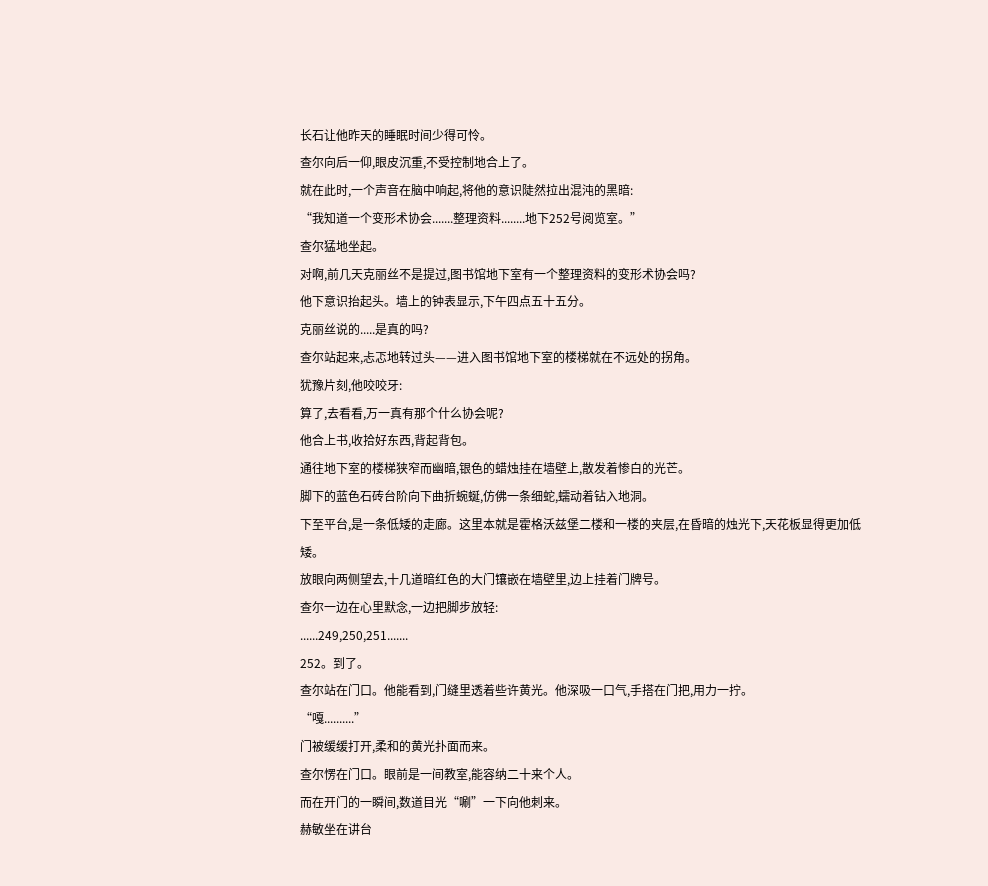长石让他昨天的睡眠时间少得可怜。
查尔向后一仰,眼皮沉重,不受控制地合上了。
就在此时,一个声音在脑中响起,将他的意识陡然拉出混沌的黑暗:
“我知道一个变形术协会.......整理资料........地下252号阅览室。”
查尔猛地坐起。
对啊,前几天克丽丝不是提过,图书馆地下室有一个整理资料的变形术协会吗?
他下意识抬起头。墙上的钟表显示,下午四点五十五分。
克丽丝说的.....是真的吗?
查尔站起来,忐忑地转过头——进入图书馆地下室的楼梯就在不远处的拐角。
犹豫片刻,他咬咬牙:
算了,去看看,万一真有那个什么协会呢?
他合上书,收拾好东西,背起背包。
通往地下室的楼梯狭窄而幽暗,银色的蜡烛挂在墙壁上,散发着惨白的光芒。
脚下的蓝色石砖台阶向下曲折蜿蜒,仿佛一条细蛇,蠕动着钻入地洞。
下至平台,是一条低矮的走廊。这里本就是霍格沃兹堡二楼和一楼的夹层,在昏暗的烛光下,天花板显得更加低矮。
放眼向两侧望去,十几道暗红色的大门镶嵌在墙壁里,边上挂着门牌号。
查尔一边在心里默念,一边把脚步放轻:
......249,250,251.......
252。到了。
查尔站在门口。他能看到,门缝里透着些许黄光。他深吸一口气,手搭在门把,用力一拧。
“嘎..........”
门被缓缓打开,柔和的黄光扑面而来。
查尔愣在门口。眼前是一间教室,能容纳二十来个人。
而在开门的一瞬间,数道目光“唰”一下向他刺来。
赫敏坐在讲台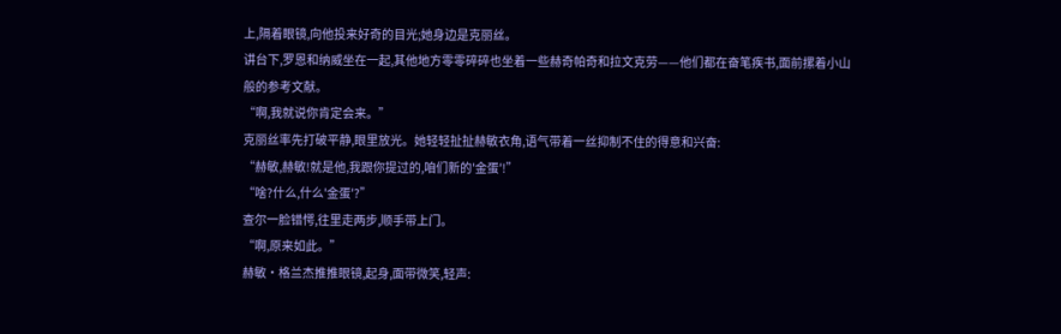上,隔着眼镜,向他投来好奇的目光;她身边是克丽丝。
讲台下,罗恩和纳威坐在一起,其他地方零零碎碎也坐着一些赫奇帕奇和拉文克劳——他们都在奋笔疾书,面前摞着小山般的参考文献。
“啊,我就说你肯定会来。”
克丽丝率先打破平静,眼里放光。她轻轻扯扯赫敏衣角,语气带着一丝抑制不住的得意和兴奋:
“赫敏,赫敏!就是他,我跟你提过的,咱们新的'金蛋'!”
“啥?什么,什么'金蛋'?”
查尔一脸错愕,往里走两步,顺手带上门。
“啊,原来如此。”
赫敏·格兰杰推推眼镜,起身,面带微笑,轻声: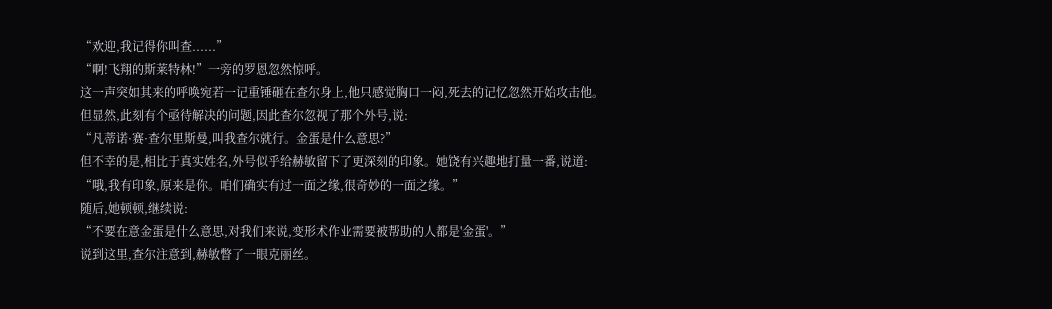“欢迎,我记得你叫查......”
“啊!飞翔的斯莱特林!”一旁的罗恩忽然惊呼。
这一声突如其来的呼唤宛若一记重锤砸在查尔身上,他只感觉胸口一闷,死去的记忆忽然开始攻击他。
但显然,此刻有个亟待解决的问题,因此查尔忽视了那个外号,说:
“凡蒂诺·赛·查尔里斯曼,叫我查尔就行。金蛋是什么意思?”
但不幸的是,相比于真实姓名,外号似乎给赫敏留下了更深刻的印象。她饶有兴趣地打量一番,说道:
“哦,我有印象,原来是你。咱们确实有过一面之缘,很奇妙的一面之缘。”
随后,她顿顿,继续说:
“不要在意金蛋是什么意思,对我们来说,变形术作业需要被帮助的人都是'金蛋'。”
说到这里,查尔注意到,赫敏瞥了一眼克丽丝。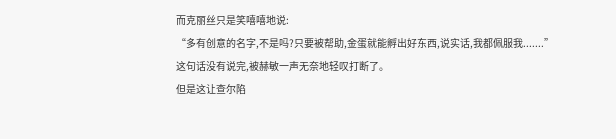而克丽丝只是笑嘻嘻地说:
“多有创意的名字,不是吗?只要被帮助,金蛋就能孵出好东西,说实话,我都佩服我.......”
这句话没有说完,被赫敏一声无奈地轻叹打断了。
但是这让查尔陷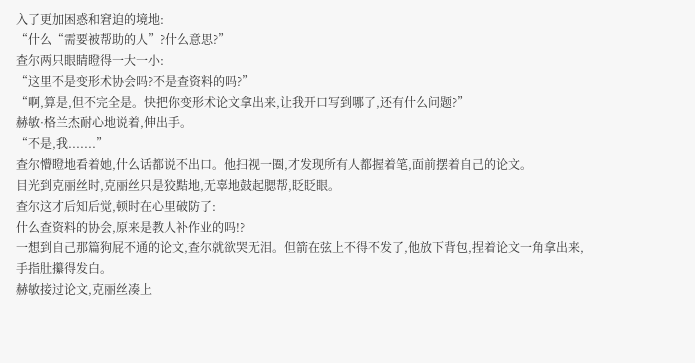入了更加困惑和窘迫的境地:
“什么“需要被帮助的人”?什么意思?”
查尔两只眼睛瞪得一大一小:
“这里不是变形术协会吗?不是查资料的吗?”
“啊,算是,但不完全是。快把你变形术论文拿出来,让我开口写到哪了,还有什么问题?”
赫敏·格兰杰耐心地说着,伸出手。
“不是,我.......”
查尔懵瞪地看着她,什么话都说不出口。他扫视一圈,才发现所有人都握着笔,面前摆着自己的论文。
目光到克丽丝时,克丽丝只是狡黠地,无辜地鼓起腮帮,眨眨眼。
查尔这才后知后觉,顿时在心里破防了:
什么查资料的协会,原来是教人补作业的吗!?
一想到自己那篇狗屁不通的论文,查尔就欲哭无泪。但箭在弦上不得不发了,他放下背包,捏着论文一角拿出来,手指肚攥得发白。
赫敏接过论文,克丽丝凑上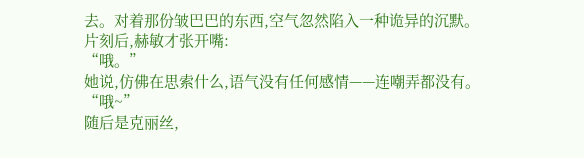去。对着那份皱巴巴的东西,空气忽然陷入一种诡异的沉默。
片刻后,赫敏才张开嘴:
“哦。”
她说,仿佛在思索什么,语气没有任何感情——连嘲弄都没有。
“哦~”
随后是克丽丝,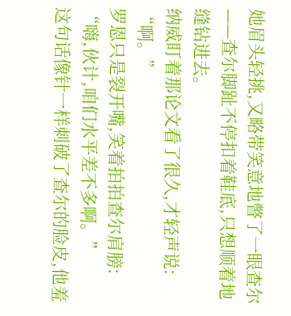她眉头轻挑,又略带笑意地瞥了一眼查尔——查尔脚趾不停扣着鞋底,只想顺着地缝钻进去。
纳威盯着那论文看了很久,才轻声说:
“啊。”
罗恩只是裂开嘴,笑着拍拍查尔肩膀:
“嗨,伙计,咱们水平差不多啊。”
这句话像针一样刺破了查尔的脸皮,他羞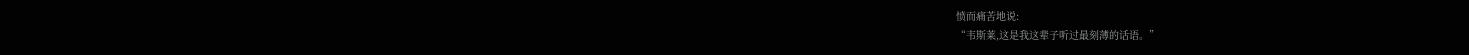愤而痛苦地说:
“韦斯莱,这是我这辈子听过最刻薄的话语。”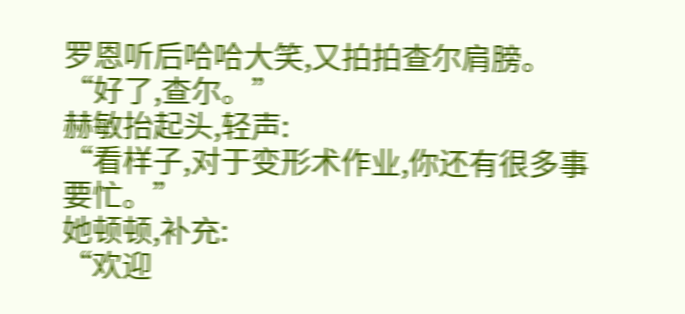罗恩听后哈哈大笑,又拍拍查尔肩膀。
“好了,查尔。”
赫敏抬起头,轻声:
“看样子,对于变形术作业,你还有很多事要忙。”
她顿顿,补充:
“欢迎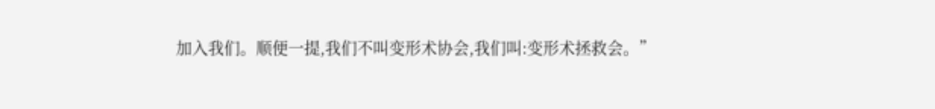加入我们。顺便一提,我们不叫变形术协会,我们叫:变形术拯救会。”